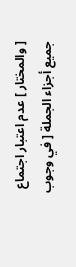[ والمختار ] عدم اعتبار اجتماع جميع أجزاء الجملة [ في وجوب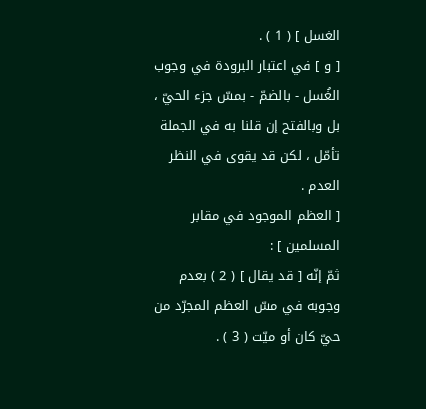الغسل ] ( 1 ) .
[ و ] في اعتبار البرودة في وجوب الغُسل - بالضمّ - بمسّ جزء الحيّ ، بل وبالفتح إن قلنا به في الجملة تأمّل ، لكن قد يقوى في النظر العدم .
[ العظم الموجود في مقابر المسلمين ] :
ثمّ إنّه [ قد يقال ] ( 2 ) بعدم وجوبه في مسّ العظم المجرّد من حيّ كان أو ميّت ( 3 ) .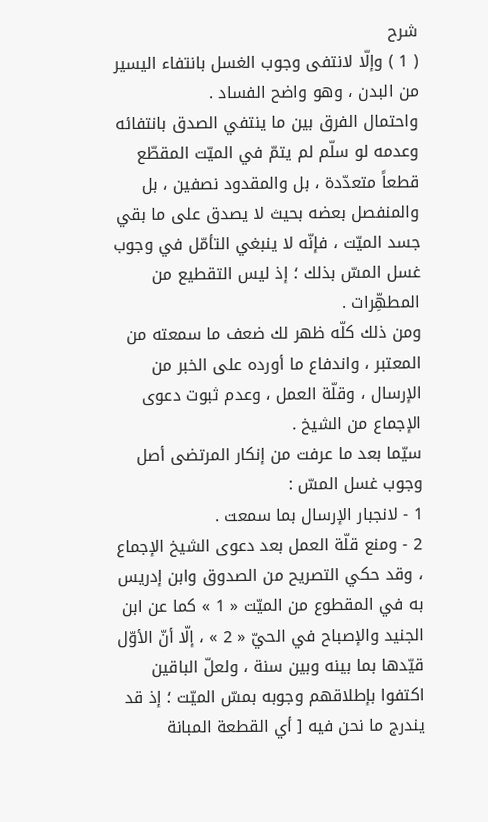شرح
( 1 ) وإلّا لانتفى وجوب الغسل بانتفاء اليسير من البدن ، وهو واضح الفساد .
واحتمال الفرق بين ما ينتفي الصدق بانتفائه وعدمه لو سلّم لم يتمّ في الميّت المقطّع قطعاً متعدّدة ، بل والمقدود نصفين ، بل والمنفصل بعضه بحيث لا يصدق على ما بقي جسد الميّت ، فإنّه لا ينبغي التأمّل في وجوب غسل المسّ بذلك ؛ إذ ليس التقطيع من المطهِّرات .
ومن ذلك كلّه ظهر لك ضعف ما سمعته من المعتبر ، واندفاع ما أورده على الخبر من الإرسال ، وقلّة العمل ، وعدم ثبوت دعوى الإجماع من الشيخ .
سيّما بعد ما عرفت من إنكار المرتضى أصل وجوب غسل المسّ :
1 - لانجبار الإرسال بما سمعت .
2 - ومنع قلّة العمل بعد دعوى الشيخ الإجماع ، وقد حكي التصريح من الصدوق وابن إدريس به في المقطوع من الميّت « 1 » كما عن ابن الجنيد والإصباح في الحيّ « 2 » ، إلّا أنّ الأوّل قيّدها بما بينه وبين سنة ، ولعلّ الباقين اكتفوا بإطلاقهم وجوبه بمسّ الميّت ؛ إذ قد يندرج ما نحن فيه [ أي القطعة المبانة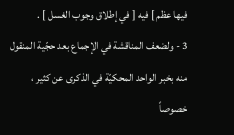فيها عظم ] فيه [ في إطلاق وجوب الغسل ] .
3 - ولضعف المناقشة في الإجماع بعد حجّية المنقول منه بخبر الواحد المحكيّة في الذكرى عن كثير ، خصوصاً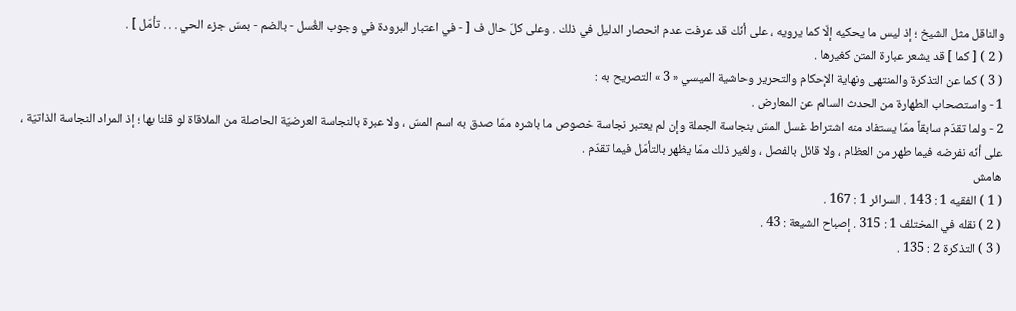والناقل مثل الشيخ ؛ إذ ليس ما يحكيه إلّا كما يرويه ، على أنّك قد عرفت عدم انحصار الدليل في ذلك . وعلى كلّ حال ف [ - في اعتبار البرودة في وجوب الغُسل - بالضم - بمسّ جزء الحي . . . تأمّل ] .
( 2 ) [ كما ] قد يشعر عبارة المتن كغيرها .
( 3 ) كما عن التذكرة والمنتهى ونهاية الإحكام والتحرير وحاشية الميسي « 3 » التصريح به :
1 - واستصحاب الطهارة من الحدث السالم عن المعارض .
2 - ولما تقدّم سابقاً ممّا يستفاد منه اشتراط غسل المسّ بنجاسة الجملة وإن لم يعتبر نجاسة خصوص ما باشره ممّا صدق به اسم المسّ ، ولا عبرة بالنجاسة العرضيّة الحاصلة من الملاقاة لو قلنا بها ؛ إذ المراد النجاسة الذاتيّة ، على أنّه نفرضه فيما طهر من العظام ، ولا قائل بالفصل ، ولغير ذلك ممّا يظهر بالتأمّل فيما تقدّم .
هامش
( 1 ) الفقيه 1 : 143 . السرائر 1 : 167 .
( 2 ) نقله في المختلف 1 : 315 . إصباح الشيعة : 43 .
( 3 ) التذكرة 2 : 135 .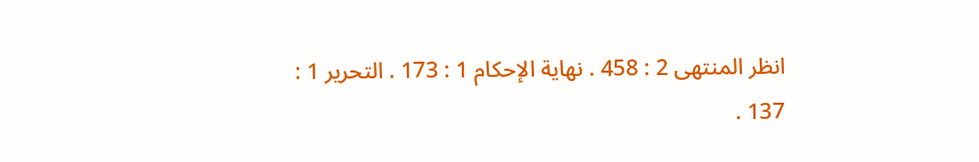انظر المنتهى 2 : 458 . نهاية الإحكام 1 : 173 . التحرير 1 : 137 .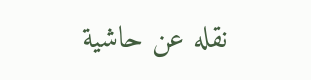نقله عن حاشية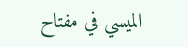الميسي في مفتاح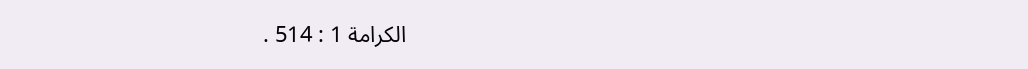الكرامة 1 : 514 .